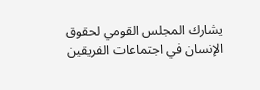يشارك المجلس القومي لحقوق الإنسان في اجتماعات الفريقين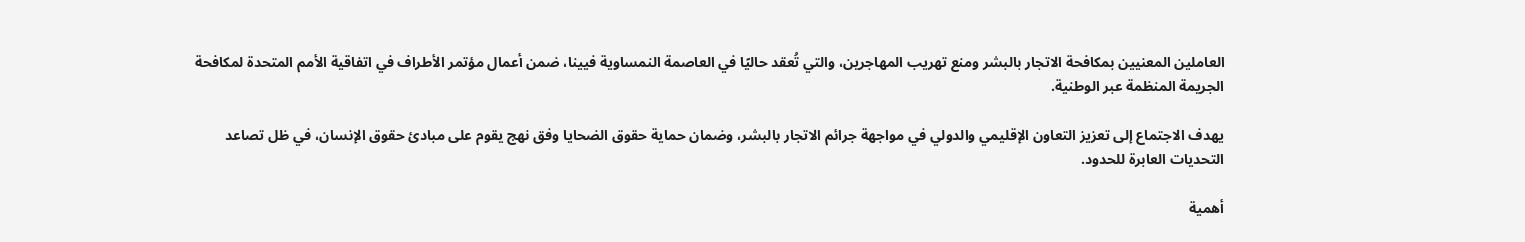العاملين المعنيين بمكافحة الاتجار بالبشر ومنع تهريب المهاجرين، والتي تُعقد حاليًا في العاصمة النمساوية فيينا، ضمن أعمال مؤتمر الأطراف في اتفاقية الأمم المتحدة لمكافحة الجريمة المنظمة عبر الوطنية.

يهدف الاجتماع إلى تعزيز التعاون الإقليمي والدولي في مواجهة جرائم الاتجار بالبشر، وضمان حماية حقوق الضحايا وفق نهج يقوم على مبادئ حقوق الإنسان، في ظل تصاعد التحديات العابرة للحدود.

أهمية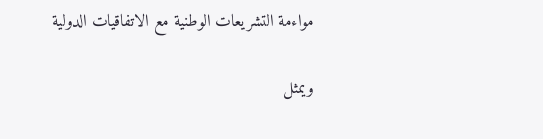مواءمة التشريعات الوطنية مع الاتفاقيات الدولية

ويمثل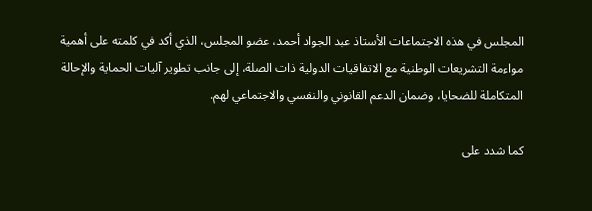المجلس في هذه الاجتماعات الأستاذ عبد الجواد أحمد، عضو المجلس، الذي أكد في كلمته على أهمية مواءمة التشريعات الوطنية مع الاتفاقيات الدولية ذات الصلة، إلى جانب تطوير آليات الحماية والإحالة المتكاملة للضحايا، وضمان الدعم القانوني والنفسي والاجتماعي لهم.

كما شدد على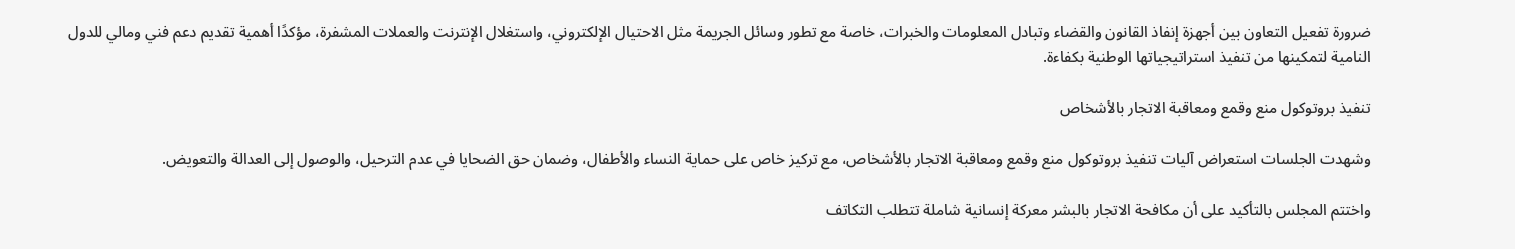ضرورة تفعيل التعاون بين أجهزة إنفاذ القانون والقضاء وتبادل المعلومات والخبرات، خاصة مع تطور وسائل الجريمة مثل الاحتيال الإلكتروني، واستغلال الإنترنت والعملات المشفرة، مؤكدًا أهمية تقديم دعم فني ومالي للدول النامية لتمكينها من تنفيذ استراتيجياتها الوطنية بكفاءة.

تنفيذ بروتوكول منع وقمع ومعاقبة الاتجار بالأشخاص

وشهدت الجلسات استعراض آليات تنفيذ بروتوكول منع وقمع ومعاقبة الاتجار بالأشخاص، مع تركيز خاص على حماية النساء والأطفال، وضمان حق الضحايا في عدم الترحيل، والوصول إلى العدالة والتعويض.

واختتم المجلس بالتأكيد على أن مكافحة الاتجار بالبشر معركة إنسانية شاملة تتطلب التكاتف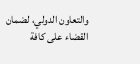والتعاون الدولي، لضمان القضاء على كافة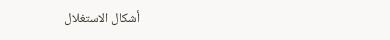أشكال الاستغلال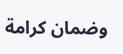وضمان كرامة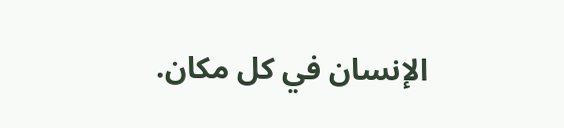الإنسان في كل مكان.